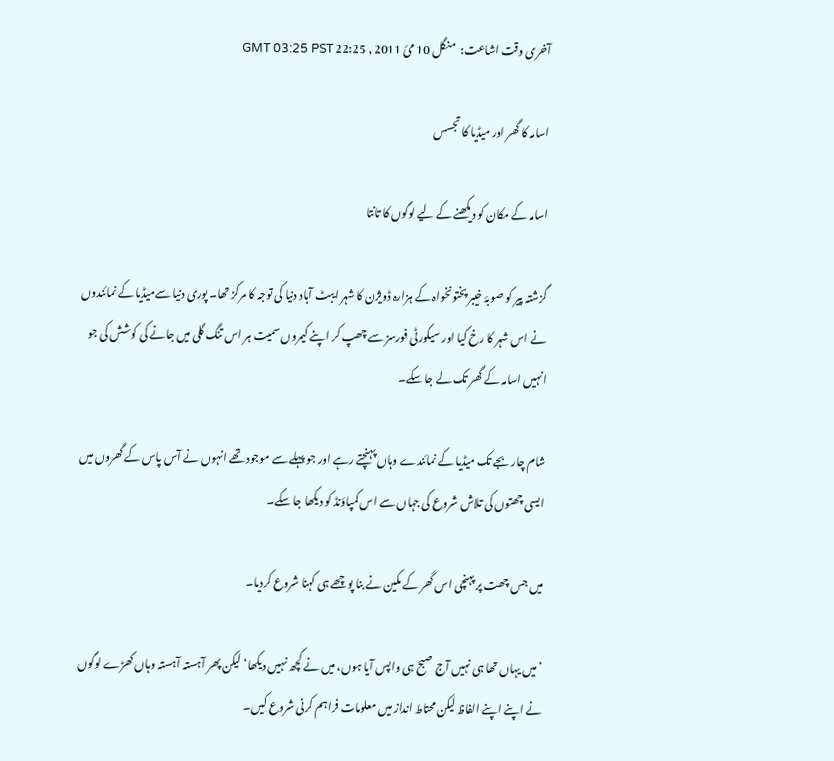آخری وقت اشاعت:  منگل 10 مئ 2011 , 22:25 GMT 03:25 PST

اسامہ کا گھر اور میڈیا کا تجسس

اسامہ کے مکان کو دیکھنے کے لیے لوگوں کا تانتا

گزشتہ پیر کو صوبۂ خیبر پختونخواہ کے ہزارہ ڈویژن کا شہر ایبٹ آباد دنیا کی توجہ کا مرکز تھا۔ پوری دنیا سےمیڈیا کے نمائندوں نے اس شہر کا رخ کیا اور سیکورٹی فورسز سے چھپ کر اپنے کیمروں سمیت ہر اس تنگ گلی میں جانے کی کوشش کی جو انہیں اسامہ کے گھر تک لے جا سکے۔

شام چار بجے تک میڈیا کے نمائندے وہاں پہنچتے رہے اور جو پہلے سے موجود تھے انہوں نے آس پاس کے گھروں میں ایسی چھتوں کی تلاش شروع کی جہاں سے اس کمپاؤنڈ کو دیکھا جا سکے۔

میں جس چھت پر پہنچی اس گھر کے مکین نے بنا پوچھے ہی کہنا شروع کردیا۔

’میں یہاں تھا ہی نہیں آج صبح ہی واپس آیا ہوں، میں نے کچھ نہیں دیکھا‘ لیکن پھر آہستہ آہستہ وہاں کھڑے لوگوں نے اپنے اپنے الفاظ لیکن محتاط انداز میں معلومات فراہم کرنی شروع کیں۔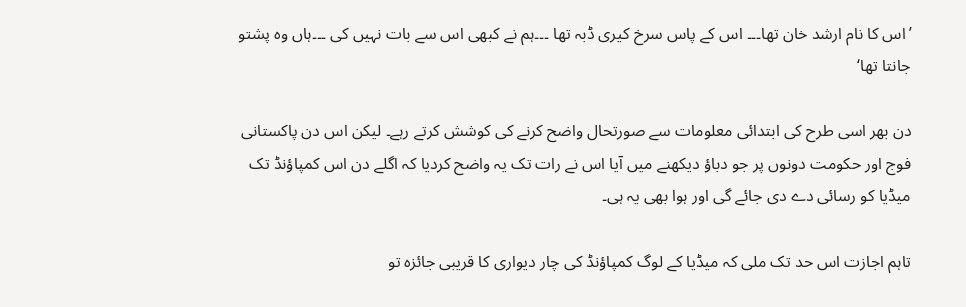’اس کا نام ارشد خان تھا۔۔۔ اس کے پاس سرخ کیری ڈبہ تھا ۔۔۔ہم نے کبھی اس سے بات نہیں کی ۔۔۔ہاں وہ پشتو جانتا تھا‘

دن بھر اسی طرح کی ابتدائی معلومات سے صورتحال واضح کرنے کی کوشش کرتے رہے۔ لیکن اس دن پاکستانی فوج اور حکومت دونوں پر جو دباؤ دیکھنے میں آیا اس نے رات تک یہ واضح کردیا کہ اگلے دن اس کمپاؤنڈ تک میڈیا کو رسائی دے دی جائے گی اور ہوا بھی یہ ہی۔

تاہم اجازت اس حد تک ملی کہ میڈیا کے لوگ کمپاؤنڈ کی چار دیواری کا قریبی جائزہ تو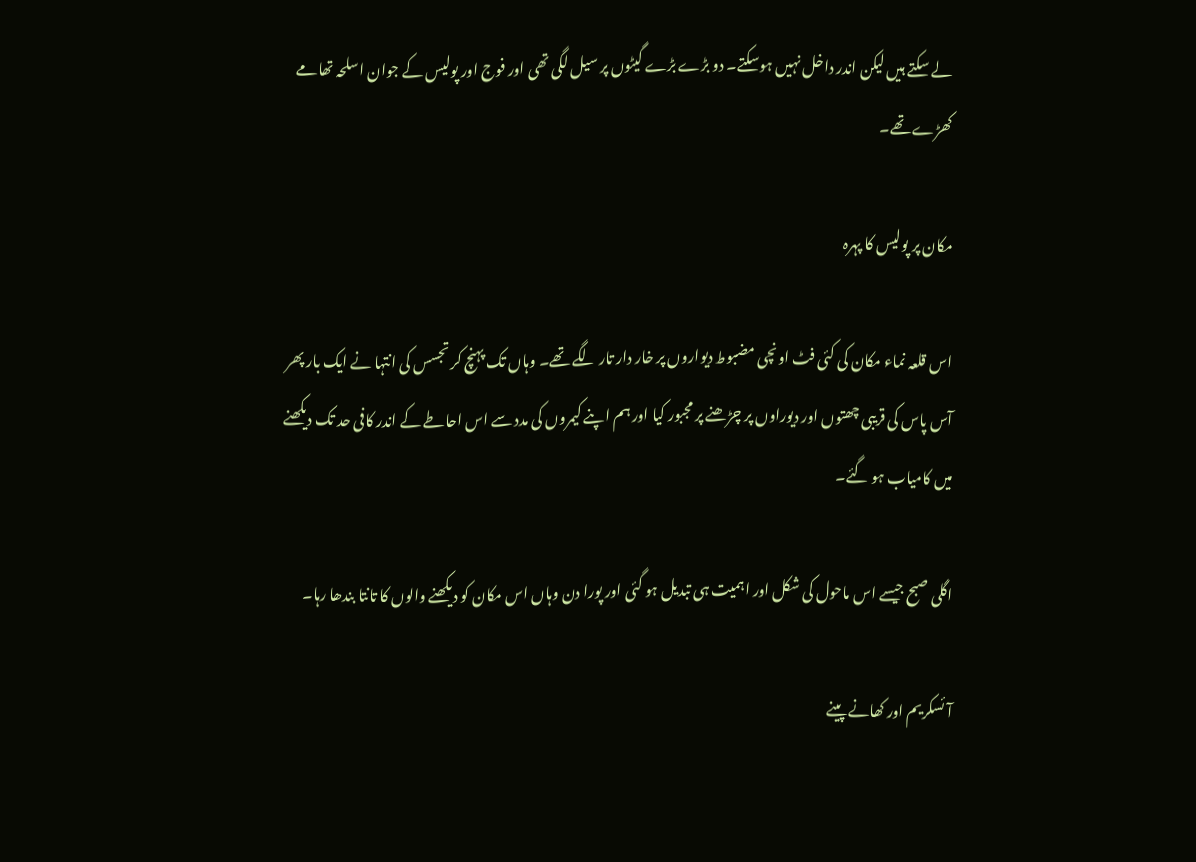لے سکتے ہیں لیکن اندر داخل نہیں ہوسکتے۔ دو بڑے بڑے گیٹوں پر سیل لگی تھی اور فوج اور پولیس کے جوان اسلحہ تھامے کھڑے تھے۔

مکان پر پولیس کا پہرہ

اس قلعہ نماء مکان کی کئی فٹ اونچی مضبوط دیواروں پر خار دار تار لگے تھے۔ وہاں تک پہنچ کر تجسس کی انتہا نے ایک بار پھر آس پاس کی قریبی چھتوں اور دیوراوں پر چڑھنے پر مجبور کیا اور ہم اپنے کیمروں کی مدد سے اس احاطے کے اندر کافی حد تک دیکھنے میں کامیاب ہو گئے۔

اگلی صبح جیسے اس ماحول کی شکل اور اہمیت ہی تبدیل ہو گئی اور پورا دن وہاں اس مکان کو دیکھنے والوں کا تانتا بندھا رہا۔

آئسکریم اور کھانے پینے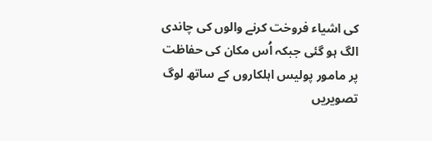کی اشیاء فروخت کرنے والوں کی چاندی الگ ہو گئی جبکہ اُس مکان کی حفاظت پر مامور پولیس اہلکاروں کے ساتھ لوگ تصویریں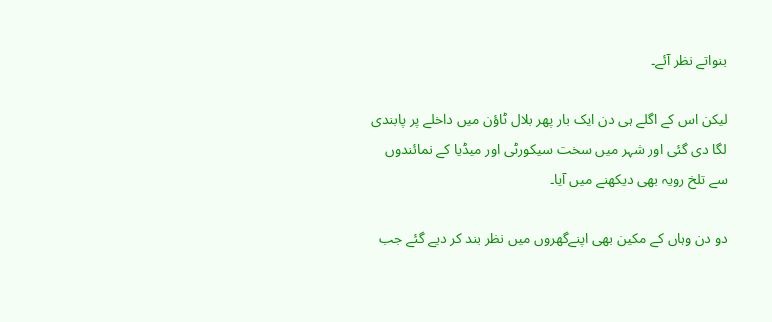بنواتے نظر آئے۔

لیکن اس کے اگلے ہی دن ایک بار پھر بلال ٹاؤن میں داخلے پر پابندی لگا دی گئی اور شہر میں سخت سیکورٹی اور میڈیا کے نمائندوں سے تلخ رویہ بھی دیکھنے میں آیا۔

دو دن وہاں کے مکین بھی اپنےگھروں میں نظر بند کر دیے گئے جب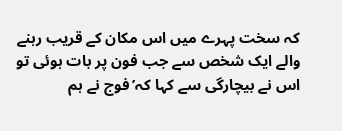کہ سخت پہرے میں اس مکان کے قریب رہنے والے ایک شخص سے جب فون پر بات ہوئی تو اس نے بیچارگی سے کہا کہ’فوج نے ہم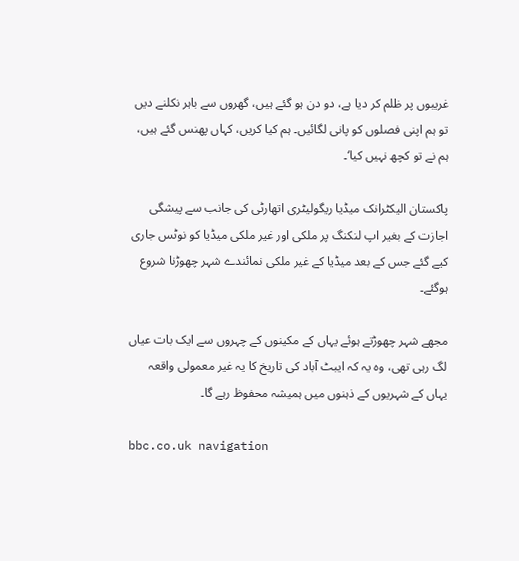غریبوں پر ظلم کر دیا ہے، دو دن ہو گئے ہیں، گھروں سے باہر نکلنے دیں تو ہم اپنی فصلوں کو پانی لگائیں۔ ہم کیا کریں، کہاں پھنس گئے ہیں، ہم نے تو کچھ نہیں کیا‘۔

پاکستان الیکٹرانک میڈیا ریگولیٹری اتھارٹی کی جانب سے پیشگی اجازت کے بغیر اپ لنکنگ پر ملکی اور غیر ملکی میڈیا کو نوٹس جاری کیے گئے جس کے بعد میڈیا کے غیر ملکی نمائندے شہر چھوڑنا شروع ہوگئے۔

مجھے شہر چھوڑتے ہوئے یہاں کے مکینوں کے چہروں سے ایک بات عیاں لگ رہی تھی، وہ یہ کہ ایبٹ آباد کی تاریخ کا یہ غیر معمولی واقعہ یہاں کے شہریوں کے ذہنوں میں ہمیشہ محفوظ رہے گا۔

bbc.co.uk navigation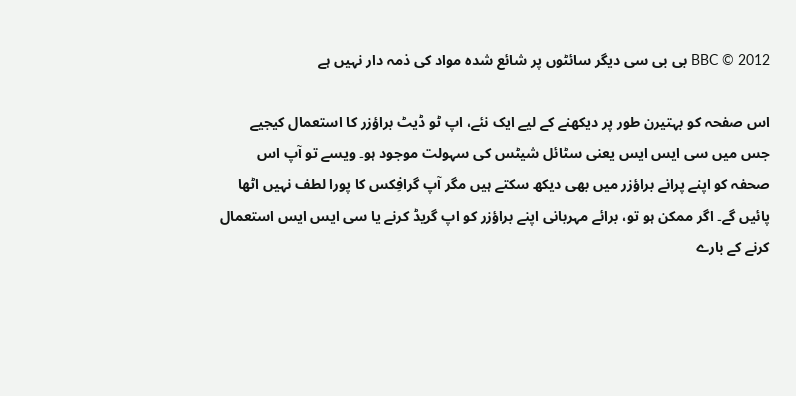BBC © 2012 بی بی سی دیگر سائٹوں پر شائع شدہ مواد کی ذمہ دار نہیں ہے

اس صفحہ کو بہتیرن طور پر دیکھنے کے لیے ایک نئے، اپ ٹو ڈیٹ براؤزر کا استعمال کیجیے جس میں سی ایس ایس یعنی سٹائل شیٹس کی سہولت موجود ہو۔ ویسے تو آپ اس صحفہ کو اپنے پرانے براؤزر میں بھی دیکھ سکتے ہیں مگر آپ گرافِکس کا پورا لطف نہیں اٹھا پائیں گے۔ اگر ممکن ہو تو، برائے مہربانی اپنے براؤزر کو اپ گریڈ کرنے یا سی ایس ایس استعمال کرنے کے بارے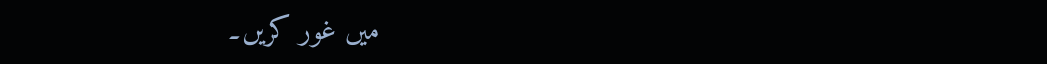میں غور کریں۔